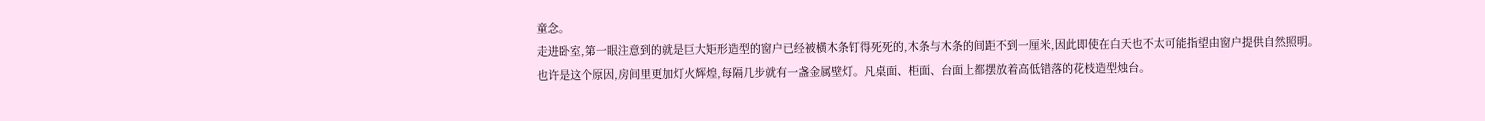童念。
走进卧室,第一眼注意到的就是巨大矩形造型的窗户已经被横木条钉得死死的,木条与木条的间距不到一厘米,因此即使在白天也不太可能指望由窗户提供自然照明。
也许是这个原因,房间里更加灯火辉煌,每隔几步就有一盏金属壁灯。凡桌面、柜面、台面上都摆放着高低错落的花枝造型烛台。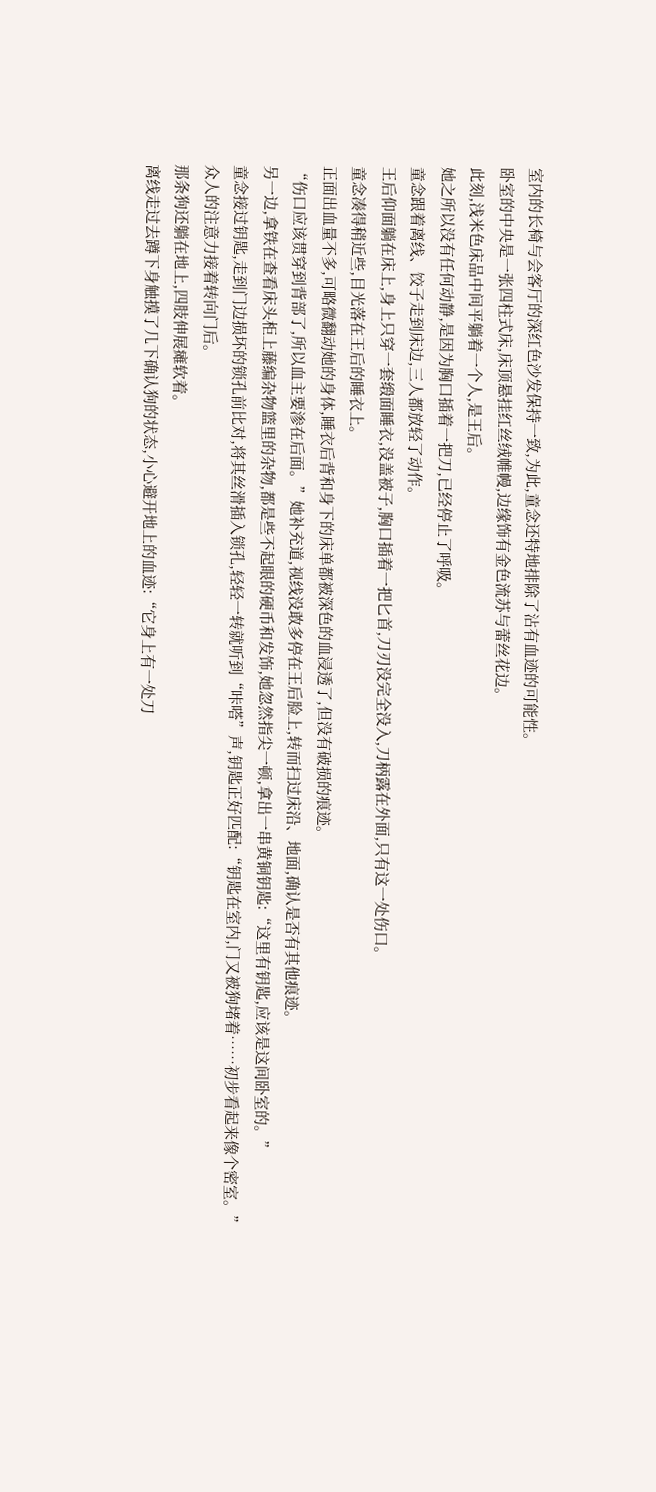室内的长椅与会客厅的深红色沙发保持一致,为此,童念还特地排除了沾有血迹的可能性。
卧室的中央是一张四柱式床,床顶悬挂红丝绒帷幔,边缘饰有金色流苏与蕾丝花边。
此刻,浅米色床品中间平躺着一个人,是王后。
她之所以没有任何动静,是因为胸口插着一把刀,已经停止了呼吸。
童念跟着离线、饺子走到床边,三人都放轻了动作。
王后仰面躺在床上,身上只穿一套缎面睡衣,没盖被子,胸口插着一把匕首,刀刃没完全没入,刀柄露在外面,只有这一处伤口。
童念凑得稍近些,目光落在王后的睡衣上。
正面出血量不多,可略微翻动她的身体,睡衣后背和身下的床单都被深色的血浸透了,但没有破损的痕迹。
“伤口应该贯穿到背部了,所以血主要渗在后面。”她补充道,视线没敢多停在王后脸上,转而扫过床沿、地面,确认是否有其他痕迹。
另一边,拿铁在查看床头柜上藤编杂物篮里的杂物,都是些不起眼的硬币和发饰,她忽然指尖一顿,拿出一串黄铜钥匙:“这里有钥匙,应该是这间卧室的。”
童念接过钥匙,走到门边损坏的锁孔前比对,将其丝滑插入锁孔,轻轻一转就听到“咔嗒”声,钥匙正好匹配:“钥匙在室内,门又被狗堵着……初步看起来像个密室。”
众人的注意力接着转向门后。
那条狗还躺在地上,四肢伸展瘫软着。
离线走过去蹲下身触摸了几下确认狗的状态,小心避开地上的血迹:“它身上有一处刀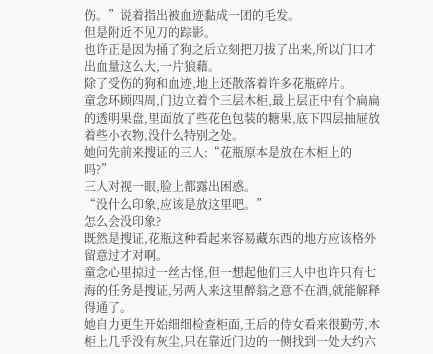伤。”说着指出被血迹黏成一团的毛发。
但是附近不见刀的踪影。
也许正是因为捅了狗之后立刻把刀拔了出来,所以门口才出血量这么大,一片狼藉。
除了受伤的狗和血迹,地上还散落着许多花瓶碎片。
童念环顾四周,门边立着个三层木柜,最上层正中有个扁扁的透明果盘,里面放了些花色包装的糖果,底下四层抽屉放着些小衣物,没什么特别之处。
她问先前来搜证的三人:“花瓶原本是放在木柜上的吗?”
三人对视一眼,脸上都露出困惑。
“没什么印象,应该是放这里吧。”
怎么会没印象?
既然是搜证,花瓶这种看起来容易藏东西的地方应该格外留意过才对啊。
童念心里掠过一丝古怪,但一想起他们三人中也许只有七海的任务是搜证,另两人来这里醉翁之意不在酒,就能解释得通了。
她自力更生开始细细检查柜面,王后的侍女看来很勤劳,木柜上几乎没有灰尘,只在靠近门边的一侧找到一处大约六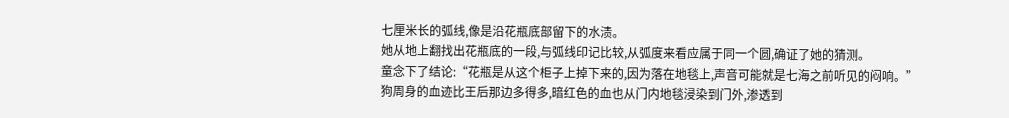七厘米长的弧线,像是沿花瓶底部留下的水渍。
她从地上翻找出花瓶底的一段,与弧线印记比较,从弧度来看应属于同一个圆,确证了她的猜测。
童念下了结论:“花瓶是从这个柜子上掉下来的,因为落在地毯上,声音可能就是七海之前听见的闷响。”
狗周身的血迹比王后那边多得多,暗红色的血也从门内地毯浸染到门外,渗透到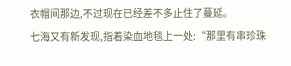衣帽间那边,不过现在已经差不多止住了蔓延。
七海又有新发现,指着染血地毯上一处:“那里有串珍珠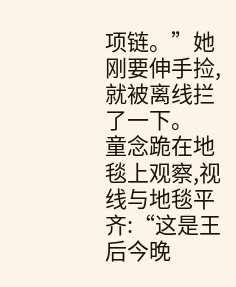项链。”她刚要伸手捡,就被离线拦了一下。
童念跪在地毯上观察,视线与地毯平齐:“这是王后今晚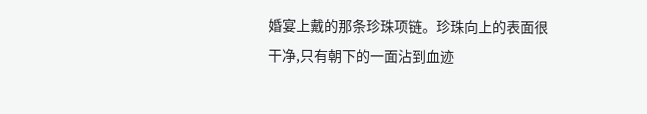婚宴上戴的那条珍珠项链。珍珠向上的表面很干净,只有朝下的一面沾到血迹